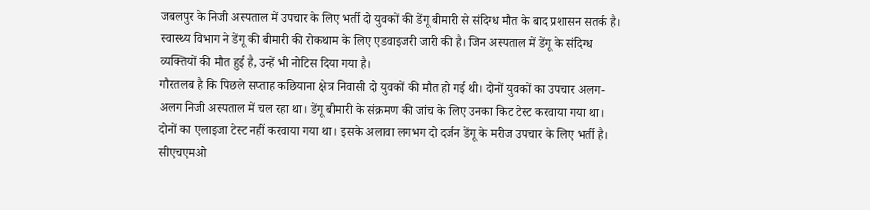जबलपुर के निजी अस्पताल में उपचार के लिए भर्ती दो युवकों की डेंगू बीमारी से संदिग्ध मौत के बाद प्रशासन सतर्क है। स्वास्थ्य विभाग ने डेंगू की बीमारी की रोकथाम के लिए एडवाइजरी जारी की है। जिन अस्पताल में डेंगू के संदिग्ध व्यक्तियों की मौत हुई है, उन्हें भी नोटिस दिया गया है।
गौरतलब है कि पिछले सप्ताह कछियाना क्षेत्र निवासी दो युवकों की मौत हो गई थी। दोनों युवकों का उपचार अलग-अलग निजी अस्पताल में चल रहा था। डेंगू बीमारी के संक्रमण की जांच के लिए उनका किट टेस्ट करवाया गया था। दोनों का एलाइजा टेस्ट नहीं करवाया गया था। इसके अलावा लगभग दो दर्जन डेंगू के मरीज उपचार के लिए भर्ती है।
सीएचएमओ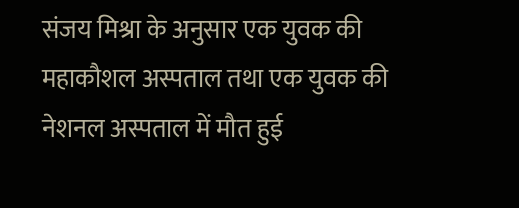संजय मिश्रा के अनुसार एक युवक की महाकौशल अस्पताल तथा एक युवक की नेशनल अस्पताल में मौत हुई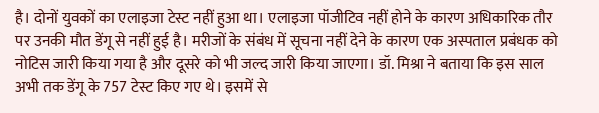है। दोनों युवकों का एलाइजा टेस्ट नहीं हुआ था। एलाइजा पॉजीटिव नहीं होने के कारण अधिकारिक तौर पर उनकी मौत डेंगू से नहीं हुई है। मरीजों के संबंध में सूचना नहीं देने के कारण एक अस्पताल प्रबंधक को नोटिस जारी किया गया है और दूसरे को भी जल्द जारी किया जाएगा। डॉ. मिश्रा ने बताया कि इस साल अभी तक डेंगू के 757 टेस्ट किए गए थे। इसमें से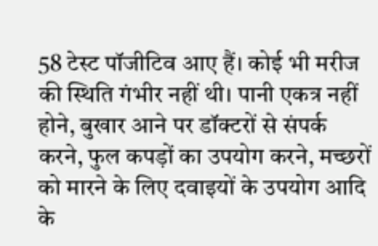58 टेस्ट पॉजीटिव आए हैं। कोई भी मरीज की स्थिति गंभीर नहीं थी। पानी एकत्र नहीं होने, बुखार आने पर डॉक्टरों से संपर्क करने, फुल कपड़ों का उपयोग करने, मच्छरों को मारने के लिए दवाइयों के उपयोग आदि के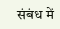संबंध में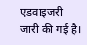एडवाइजरी जारी की गई है।